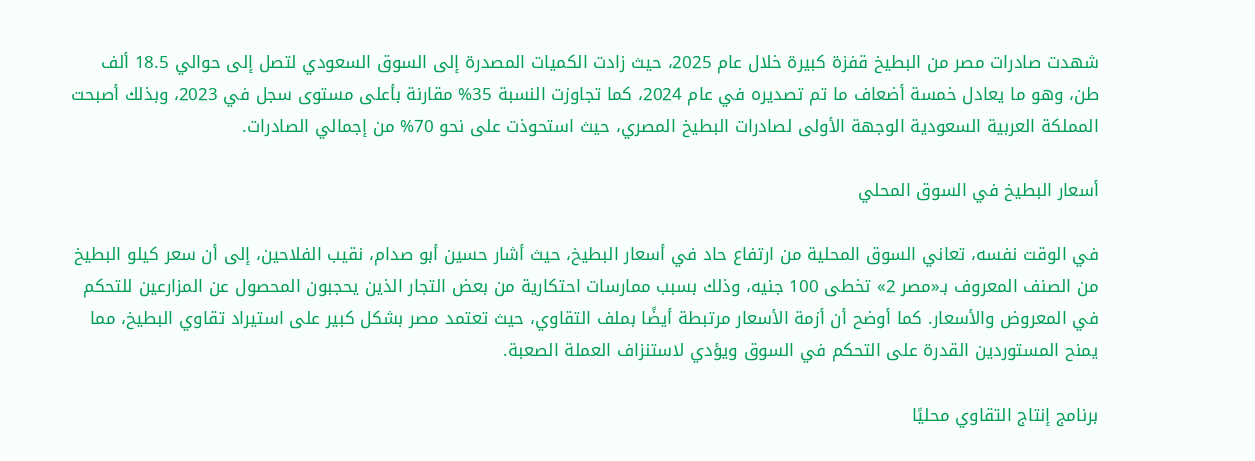شهدت صادرات مصر من البطيخ قفزة كبيرة خلال عام 2025، حيث زادت الكميات المصدرة إلى السوق السعودي لتصل إلى حوالي 18.5 ألف طن، وهو ما يعادل خمسة أضعاف ما تم تصديره في عام 2024، كما تجاوزت النسبة 35% مقارنة بأعلى مستوى سجل في 2023، وبذلك أصبحت المملكة العربية السعودية الوجهة الأولى لصادرات البطيخ المصري، حيث استحوذت على نحو 70% من إجمالي الصادرات.

أسعار البطيخ في السوق المحلي

في الوقت نفسه، تعاني السوق المحلية من ارتفاع حاد في أسعار البطيخ، حيث أشار حسين أبو صدام، نقيب الفلاحين، إلى أن سعر كيلو البطيخ من الصنف المعروف بـ«مصر 2» تخطى 100 جنيه، وذلك بسبب ممارسات احتكارية من بعض التجار الذين يحجبون المحصول عن المزارعين للتحكم في المعروض والأسعار. كما أوضح أن أزمة الأسعار مرتبطة أيضًا بملف التقاوي، حيث تعتمد مصر بشكل كبير على استيراد تقاوي البطيخ، مما يمنح المستوردين القدرة على التحكم في السوق ويؤدي لاستنزاف العملة الصعبة.

برنامج إنتاج التقاوي محليًا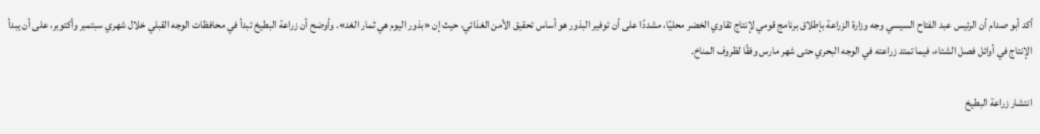أكد أبو صدام أن الرئيس عبد الفتاح السيسي وجه وزارة الزراعة بإطلاق برنامج قومي لإنتاج تقاوي الخضر محليًا، مشددًا على أن توفير البذور هو أساس تحقيق الأمن الغذائي، حيث إن «بذور اليوم هي ثمار الغد». وأوضح أن زراعة البطيخ تبدأ في محافظات الوجه القبلي خلال شهري سبتمبر وأكتوبر، على أن يبدأ الإنتاج في أوائل فصل الشتاء، فيما تمتد زراعته في الوجه البحري حتى شهر مارس وفقًا لظروف المناخ.

انتشار زراعة البطيخ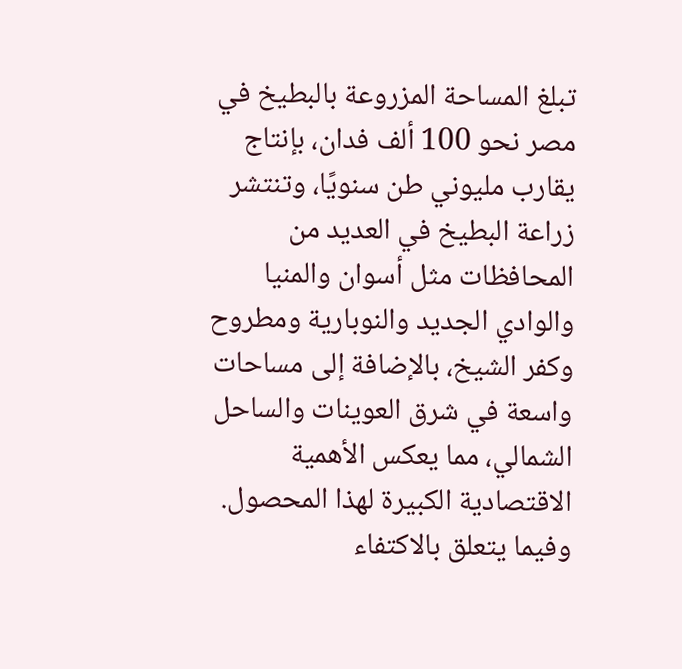تبلغ المساحة المزروعة بالبطيخ في مصر نحو 100 ألف فدان، بإنتاج يقارب مليوني طن سنويًا، وتنتشر زراعة البطيخ في العديد من المحافظات مثل أسوان والمنيا والوادي الجديد والنوبارية ومطروح وكفر الشيخ، بالإضافة إلى مساحات واسعة في شرق العوينات والساحل الشمالي، مما يعكس الأهمية الاقتصادية الكبيرة لهذا المحصول. وفيما يتعلق بالاكتفاء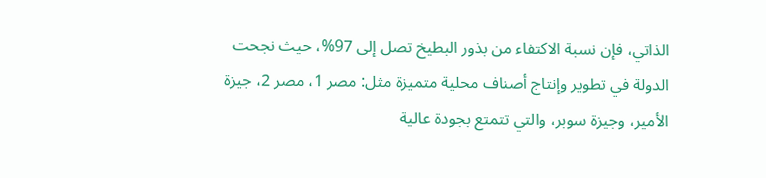الذاتي، فإن نسبة الاكتفاء من بذور البطيخ تصل إلى 97%، حيث نجحت الدولة في تطوير وإنتاج أصناف محلية متميزة مثل: مصر 1، مصر 2، جيزة الأمير، وجيزة سوبر، والتي تتمتع بجودة عالية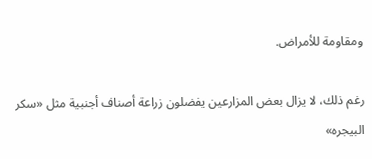ومقاومة للأمراض.

رغم ذلك، لا يزال بعض المزارعين يفضلون زراعة أصناف أجنبية مثل «سكر البيجره»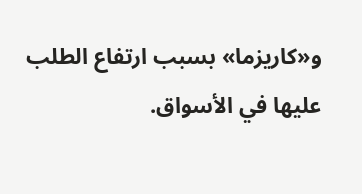و«كاريزما» بسبب ارتفاع الطلب عليها في الأسواق.